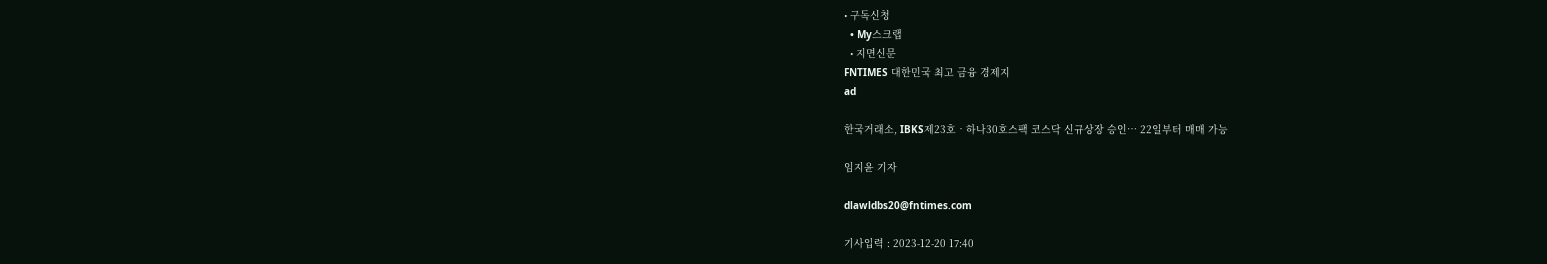• 구독신청
  • My스크랩
  • 지면신문
FNTIMES 대한민국 최고 금융 경제지
ad

한국거래소, IBKS제23호‧하나30호스팩 코스닥 신규상장 승인… 22일부터 매매 가능

임지윤 기자

dlawldbs20@fntimes.com

기사입력 : 2023-12-20 17:40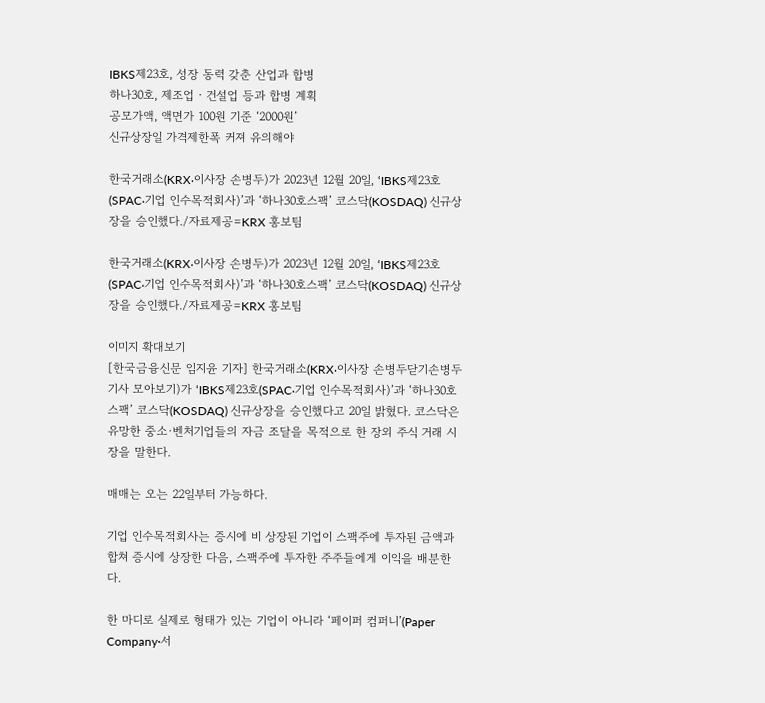IBKS제23호, 성장 동력 갖춘 산업과 합병
하나30호, 제조업‧건설업 등과 합병 계획
공모가액, 액면가 100원 기준 ‘2000원’
신규상장일 가격제한폭 커져 유의해야

한국거래소(KRX‧이사장 손병두)가 2023년 12월 20일, ‘IBKS제23호(SPAC‧기업 인수목적회사)’과 ‘하나30호스팩’ 코스닥(KOSDAQ) 신규상장을 승인했다./자료제공=KRX 홍보팀

한국거래소(KRX‧이사장 손병두)가 2023년 12월 20일, ‘IBKS제23호(SPAC‧기업 인수목적회사)’과 ‘하나30호스팩’ 코스닥(KOSDAQ) 신규상장을 승인했다./자료제공=KRX 홍보팀

이미지 확대보기
[한국금융신문 임지윤 기자] 한국거래소(KRX‧이사장 손병두닫기손병두기사 모아보기)가 ‘IBKS제23호(SPAC‧기업 인수목적회사)’과 ‘하나30호스팩’ 코스닥(KOSDAQ) 신규상장을 승인했다고 20일 밝혔다. 코스닥은 유망한 중소·벤처기업들의 자금 조달을 목적으로 한 장외 주식 거래 시장을 말한다.

매매는 오는 22일부터 가능하다.

기업 인수목적회사는 증시에 비 상장된 기업이 스팩주에 투자된 금액과 합쳐 증시에 상장한 다음, 스팩주에 투자한 주주들에게 이익을 배분한다.

한 마디로 실제로 형태가 있는 기업이 아니라 ‘페이퍼 컴퍼니’(Paper Company·서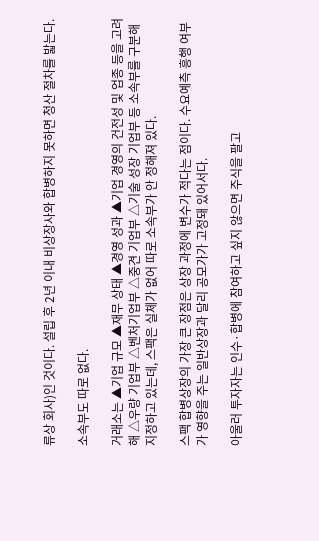류상 회사)인 것이다. 설립 후 2년 이내 비상장사와 합병하지 못하면 청산 절차를 밟는다.

소속부도 따로 없다.

거래소는 ▲기업 규모 ▲재무 상태 ▲경영 성과 ▲기업 경영의 건전성 및 업종 등을 고려해 △우량 기업부 △벤처기업부 △중견 기업부 △기술 성장 기업부 등 소속부를 구분해 지정하고 있는데, 스팩은 실체가 없어 따로 소속부가 안 정해져 있다.

스팩 합병상장의 가장 큰 장점은 상장 과정에 변수가 적다는 점이다. 수요예측 흥행 여부가 영향을 주는 일반상장과 달리 공모가가 고정돼 있어서다.

아울러 투자자는 인수·합병에 참여하고 싶지 않으면 주식을 팔고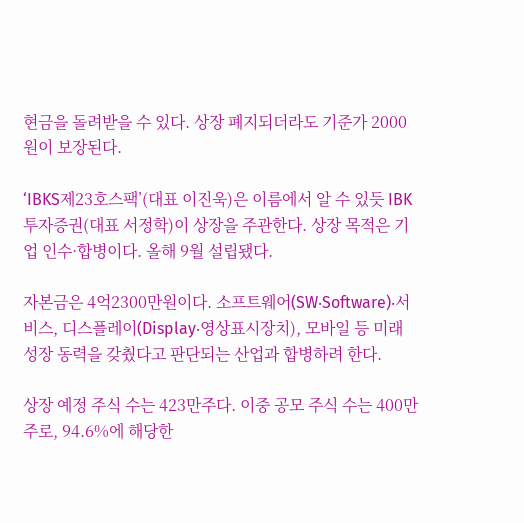현금을 돌려받을 수 있다. 상장 폐지되더라도 기준가 2000원이 보장된다.

‘IBKS제23호스팩’(대표 이진욱)은 이름에서 알 수 있듯 IBK투자증권(대표 서정학)이 상장을 주관한다. 상장 목적은 기업 인수·합병이다. 올해 9월 설립됐다.

자본금은 4억2300만원이다. 소프트웨어(SW‧Software)‧서비스, 디스플레이(Display‧영상표시장치), 모바일 등 미래 성장 동력을 갖췄다고 판단되는 산업과 합병하려 한다.

상장 예정 주식 수는 423만주다. 이중 공모 주식 수는 400만주로, 94.6%에 해당한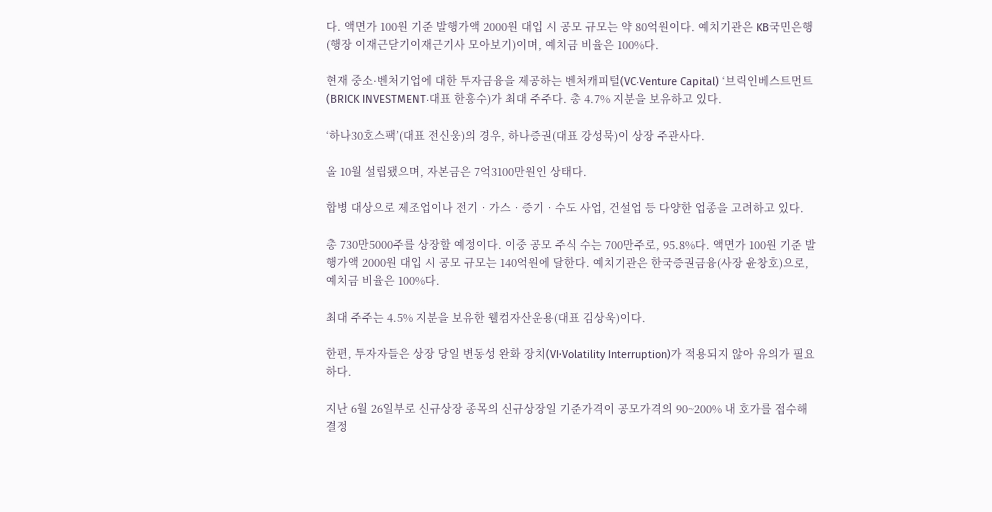다. 액면가 100원 기준 발행가액 2000원 대입 시 공모 규모는 약 80억원이다. 예치기관은 KB국민은행(행장 이재근닫기이재근기사 모아보기)이며, 예치금 비율은 100%다.

현재 중소·벤처기업에 대한 투자금융을 제공하는 벤처캐피털(VC‧Venture Capital) ‘브릭인베스트먼트(BRICK INVESTMENT‧대표 한흥수)가 최대 주주다. 총 4.7% 지분을 보유하고 있다.

‘하나30호스팩’(대표 전신웅)의 경우, 하나증권(대표 강성묵)이 상장 주관사다.

올 10월 설립됐으며, 자본금은 7억3100만원인 상태다.

합병 대상으로 제조업이나 전기‧가스‧증기‧수도 사업, 건설업 등 다양한 업종을 고려하고 있다.

총 730만5000주를 상장할 예정이다. 이중 공모 주식 수는 700만주로, 95.8%다. 액면가 100원 기준 발행가액 2000원 대입 시 공모 규모는 140억원에 달한다. 예치기관은 한국증권금융(사장 윤창호)으로, 예치금 비율은 100%다.

최대 주주는 4.5% 지분을 보유한 웰컴자산운용(대표 김상욱)이다.

한편, 투자자들은 상장 당일 변동성 완화 장치(VI·Volatility Interruption)가 적용되지 않아 유의가 필요하다.

지난 6월 26일부로 신규상장 종목의 신규상장일 기준가격이 공모가격의 90~200% 내 호가를 접수해 결정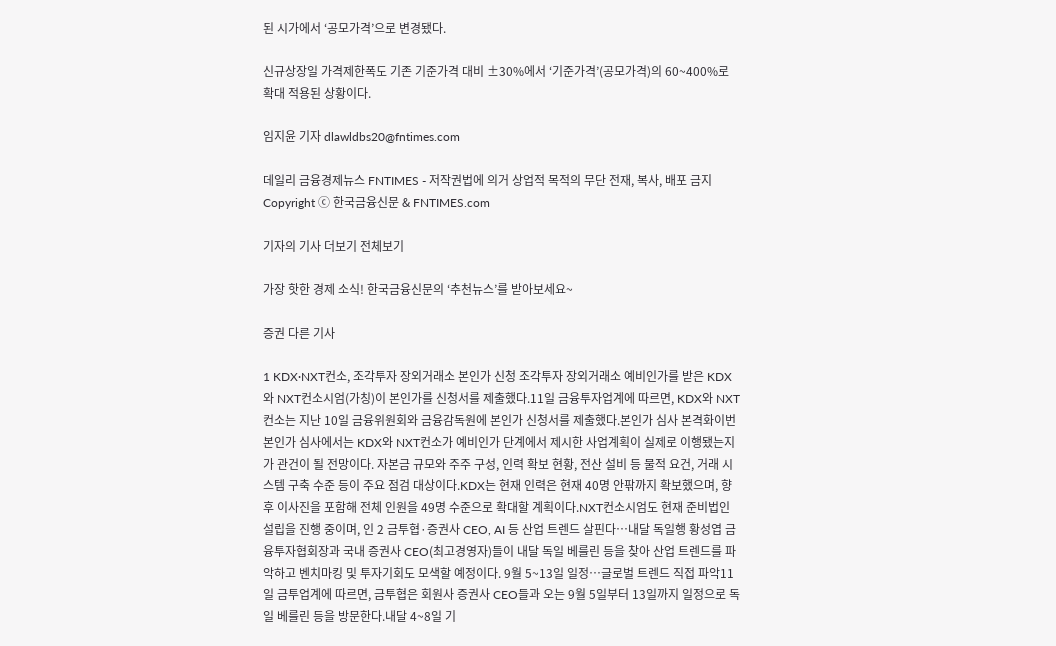된 시가에서 ‘공모가격’으로 변경됐다.

신규상장일 가격제한폭도 기존 기준가격 대비 ±30%에서 ‘기준가격’(공모가격)의 60~400%로 확대 적용된 상황이다.

임지윤 기자 dlawldbs20@fntimes.com

데일리 금융경제뉴스 FNTIMES - 저작권법에 의거 상업적 목적의 무단 전재, 복사, 배포 금지
Copyright ⓒ 한국금융신문 & FNTIMES.com

기자의 기사 더보기 전체보기

가장 핫한 경제 소식! 한국금융신문의 ‘추천뉴스’를 받아보세요~

증권 다른 기사

1 KDX·NXT컨소, 조각투자 장외거래소 본인가 신청 조각투자 장외거래소 예비인가를 받은 KDX와 NXT컨소시엄(가칭)이 본인가를 신청서를 제출했다.11일 금융투자업계에 따르면, KDX와 NXT컨소는 지난 10일 금융위원회와 금융감독원에 본인가 신청서를 제출했다.본인가 심사 본격화이번 본인가 심사에서는 KDX와 NXT컨소가 예비인가 단계에서 제시한 사업계획이 실제로 이행됐는지가 관건이 될 전망이다. 자본금 규모와 주주 구성, 인력 확보 현황, 전산 설비 등 물적 요건, 거래 시스템 구축 수준 등이 주요 점검 대상이다.KDX는 현재 인력은 현재 40명 안팎까지 확보했으며, 향후 이사진을 포함해 전체 인원을 49명 수준으로 확대할 계획이다.NXT컨소시엄도 현재 준비법인 설립을 진행 중이며, 인 2 금투협·증권사 CEO, AI 등 산업 트렌드 살핀다…내달 독일행 황성엽 금융투자협회장과 국내 증권사 CEO(최고경영자)들이 내달 독일 베를린 등을 찾아 산업 트렌드를 파악하고 벤치마킹 및 투자기회도 모색할 예정이다. 9월 5~13일 일정…글로벌 트렌드 직접 파악11일 금투업계에 따르면, 금투협은 회원사 증권사 CEO들과 오는 9월 5일부터 13일까지 일정으로 독일 베를린 등을 방문한다.내달 4~8일 기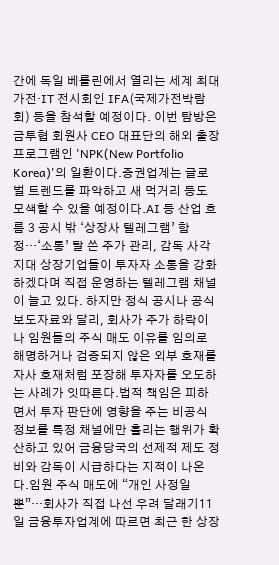간에 독일 베를린에서 열리는 세계 최대 가전·IT 전시회인 IFA(국제가전박람회) 등을 참석할 예정이다. 이번 탐방은 금투협 회원사 CEO 대표단의 해외 출장 프로그램인 'NPK(New Portfolio Korea)'의 일환이다.증권업계는 글로벌 트렌드를 파악하고 새 먹거리 등도 모색할 수 있을 예정이다.AI 등 산업 흐름 3 공시 밖 ‘상장사 텔레그램’ 함정…‘소통’ 탈 쓴 주가 관리, 감독 사각지대 상장기업들이 투자자 소통을 강화하겠다며 직접 운영하는 텔레그램 채널이 늘고 있다. 하지만 정식 공시나 공식 보도자료와 달리, 회사가 주가 하락이나 임원들의 주식 매도 이유를 임의로 해명하거나 검증되지 않은 외부 호재를 자사 호재처럼 포장해 투자자를 오도하는 사례가 잇따른다.법적 책임은 피하면서 투자 판단에 영향을 주는 비공식 정보를 특정 채널에만 흘리는 행위가 확산하고 있어 금융당국의 선제적 제도 정비와 감독이 시급하다는 지적이 나온다.임원 주식 매도에 “개인 사정일 뿐”…회사가 직접 나선 우려 달래기11일 금융투자업계에 따르면 최근 한 상장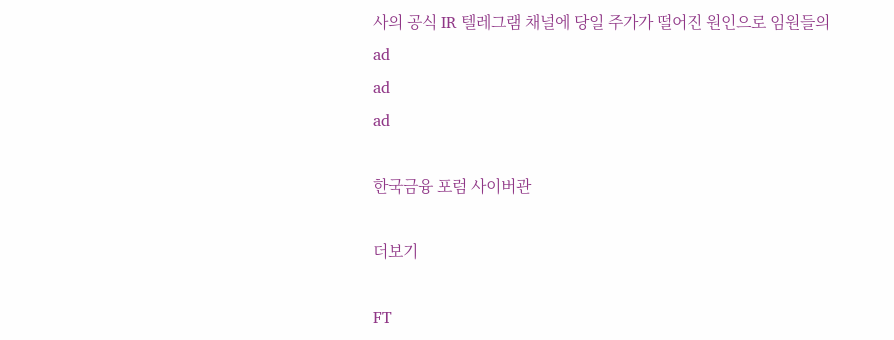사의 공식 IR 텔레그램 채널에 당일 주가가 떨어진 원인으로 임원들의
ad
ad
ad

한국금융 포럼 사이버관

더보기

FT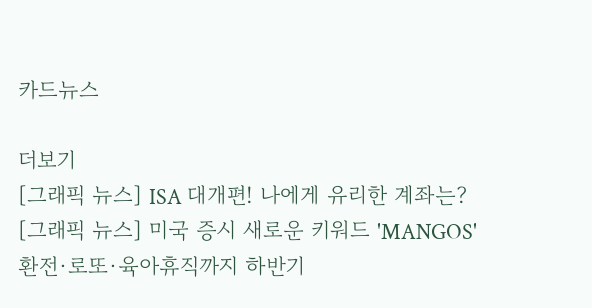카드뉴스

더보기
[그래픽 뉴스] ISA 대개편! 나에게 유리한 계좌는?
[그래픽 뉴스] 미국 증시 새로운 키워드 'MANGOS'
환전·로또·육아휴직까지 하반기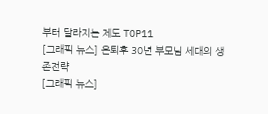부터 달라지는 제도 TOP11
[그래픽 뉴스] 은퇴후 30년 부모님 세대의 생존전략
[그래픽 뉴스]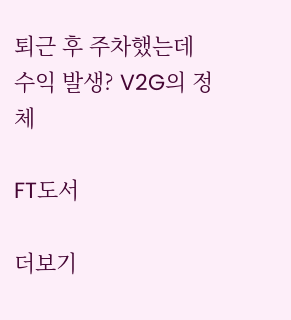퇴근 후 주차했는데 수익 발생? V2G의 정체

FT도서

더보기